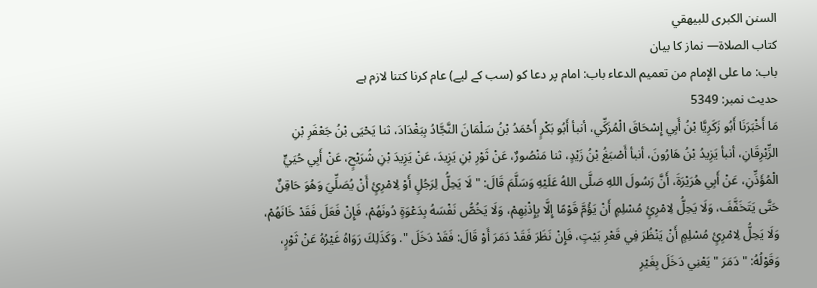السنن الكبرى للبيهقي
كتاب الصلاة— نماز کا بیان
باب: ما على الإمام من تعميم الدعاء باب: امام پر دعا کو (سب کے لیے) عام کرنا کتنا لازم ہے
حدیث نمبر: 5349
مَا أَخْبَرَنَا أَبُو زَكَرِيَّا بْنُ أَبِي إِسْحَاقَ الْمُزَكِّي، أنبأ أَبُو بَكْرٍ أَحْمَدُ بْنُ سَلْمَانَ النَّجَّادُ بِبَغْدَادَ، ثنا يَحْيَى بْنُ جَعْفَرِ بْنِ الزِّبْرِقَانِ، أنبأ يَزِيدُ بْنُ هَارُونَ، أنبأ أَصْبَغُ بْنُ زَيْدٍ، ثنا مَنْصُورٌ، عَنْ ثَوْرِ بْنِ يَزِيدَ، عَنْ يَزِيدَ بْنِ شُرَيْحٍ، عَنْ أَبِي حُيَيٍّ الْمُؤَذِّنِ، عَنْ أَبِي هُرَيْرَةَ، أَنَّ رَسُولَ اللهِ صَلَّى اللهُ عَلَيْهِ وَسَلَّمَ قَالَ: " لَا يَحِلُّ لِرَجُلٍ أَوْ لِامْرِئٍ أَنْ يُصَلِّيَ وَهُوَ حَاقِنٌ حَتَّى يَتَخَفَّفَ، وَلَا يَحِلُّ لِامْرِئٍ مُسْلِمٍ أَنْ يَؤُمَّ قَوْمًا إِلَّا بِإِذْنِهِمْ، وَلَا يَخُصُّ نَفْسَهُ بِدَعْوَةٍ دُونَهُمْ، فَإِنْ فَعَلَ فَقَدْ خَانَهُمْ، وَلَا يَحِلُّ لِامْرِئٍ مُسْلِمٍ أَنْ يَنْظُرَ فِي قَعْرِ بَيْتٍ، فَإِنْ نَظَرَ فَقَدْ دَمَرَ أَوْ قَالَ: فَقَدْ دَخَلَ ". وَكَذَلِكَ رَوَاهُ غَيْرُهُ عَنْ ثَوْرٍ، وَقَوْلُهُ: " دَمَرَ " يَعْنِي دَخَلَ بِغَيْرِ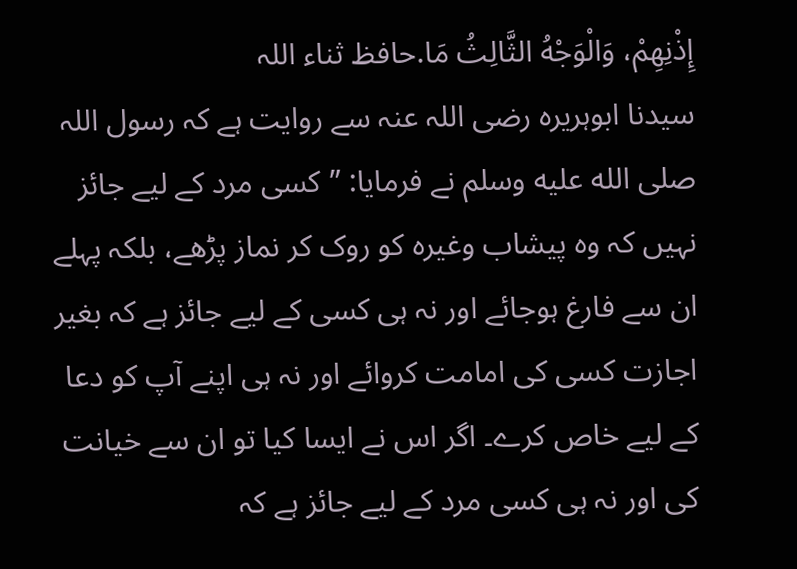إِذْنِهِمْ، وَالْوَجْهُ الثَّالِثُ مَا.حافظ ثناء اللہ
سیدنا ابوہریرہ رضی اللہ عنہ سے روایت ہے کہ رسول اللہ صلى الله عليه وسلم نے فرمایا: ”کسی مرد کے لیے جائز نہیں کہ وہ پیشاب وغیرہ کو روک کر نماز پڑھے، بلکہ پہلے ان سے فارغ ہوجائے اور نہ ہی کسی کے لیے جائز ہے کہ بغیر اجازت کسی کی امامت کروائے اور نہ ہی اپنے آپ کو دعا کے لیے خاص کرے۔ اگر اس نے ایسا کیا تو ان سے خیانت کی اور نہ ہی کسی مرد کے لیے جائز ہے کہ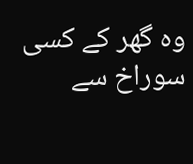وہ گھر کے کسی سوراخ سے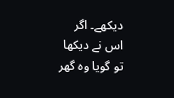دیکھے۔ اگر اس نے دیکھا تو گویا وہ گھر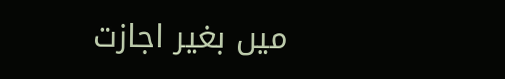میں بغیر اجازت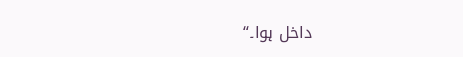داخل ہوا۔“